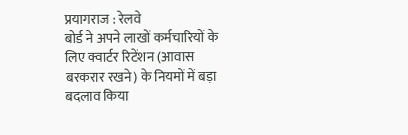प्रयागराज : रेलवे
बोर्ड ने अपने लाखों कर्मचारियों के लिए क्वार्टर रिटेंशन (आवास बरकरार रखने) के नियमों में बड़ा बदलाव किया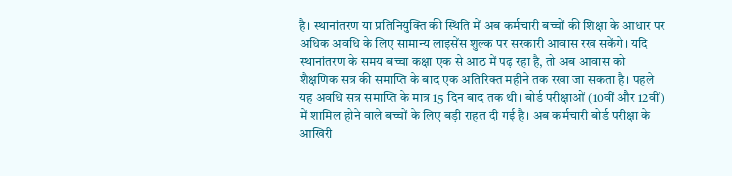है। स्थानांतरण या प्रतिनियुक्ति की स्थिति में अब कर्मचारी बच्चों की शिक्षा के आधार पर अधिक अवधि के लिए सामान्य लाइसेंस शुल्क पर सरकारी आवास रख सकेंगे। यदि स्थानांतरण के समय बच्चा कक्षा एक से आठ में पढ़ रहा है, तो अब आवास को शैक्षणिक सत्र की समाप्ति के बाद एक अतिरिक्त महीने तक रखा जा सकता है। पहले यह अवधि सत्र समाप्ति के मात्र 15 दिन बाद तक थी। बोर्ड परीक्षाओं (10वीं और 12वीं) में शामिल होने वाले बच्चों के लिए बड़ी राहत दी गई है। अब कर्मचारी बोर्ड परीक्षा के आखिरी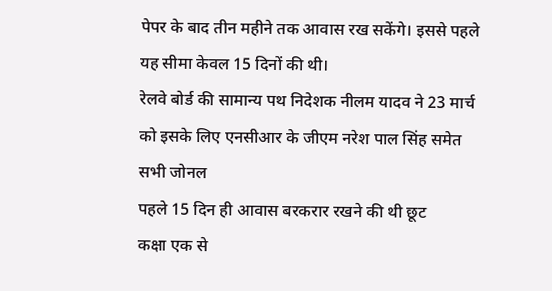पेपर के बाद तीन महीने तक आवास रख सकेंगे। इससे पहले यह सीमा केवल 15 दिनों की थी।
रेलवे बोर्ड की सामान्य पथ निदेशक नीलम यादव ने 23 मार्च को इसके लिए एनसीआर के जीएम नरेश पाल सिंह समेत सभी जोनल
पहले 15 दिन ही आवास बरकरार रखने की थी छूट
कक्षा एक से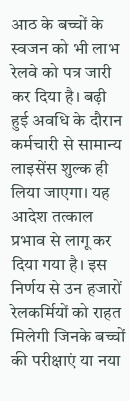आठ के बच्चों के स्वजन को भी लाभ
रेलवे को पत्र जारी कर दिया है। बढ़ी हुई अवधि के दौरान कर्मचारी से सामान्य लाइसेंस शुल्क ही लिया जाएगा। यह आदेश तत्काल प्रभाव से लागू कर दिया गया है। इस निर्णय से उन हजारों रेलकर्मियों को राहत मिलेगी जिनके बच्चों की परीक्षाएं या नया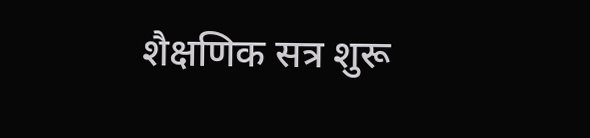शैक्षणिक सत्र शुरू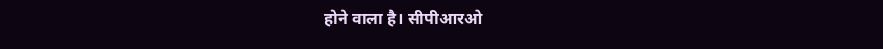होने वाला है। सीपीआरओ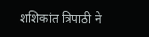शशिकांत त्रिपाठी ने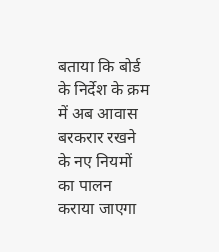बताया कि बोर्ड के निर्देश के क्रम में अब आवास बरकरार रखने के नए नियमों का पालन कराया जाएगा